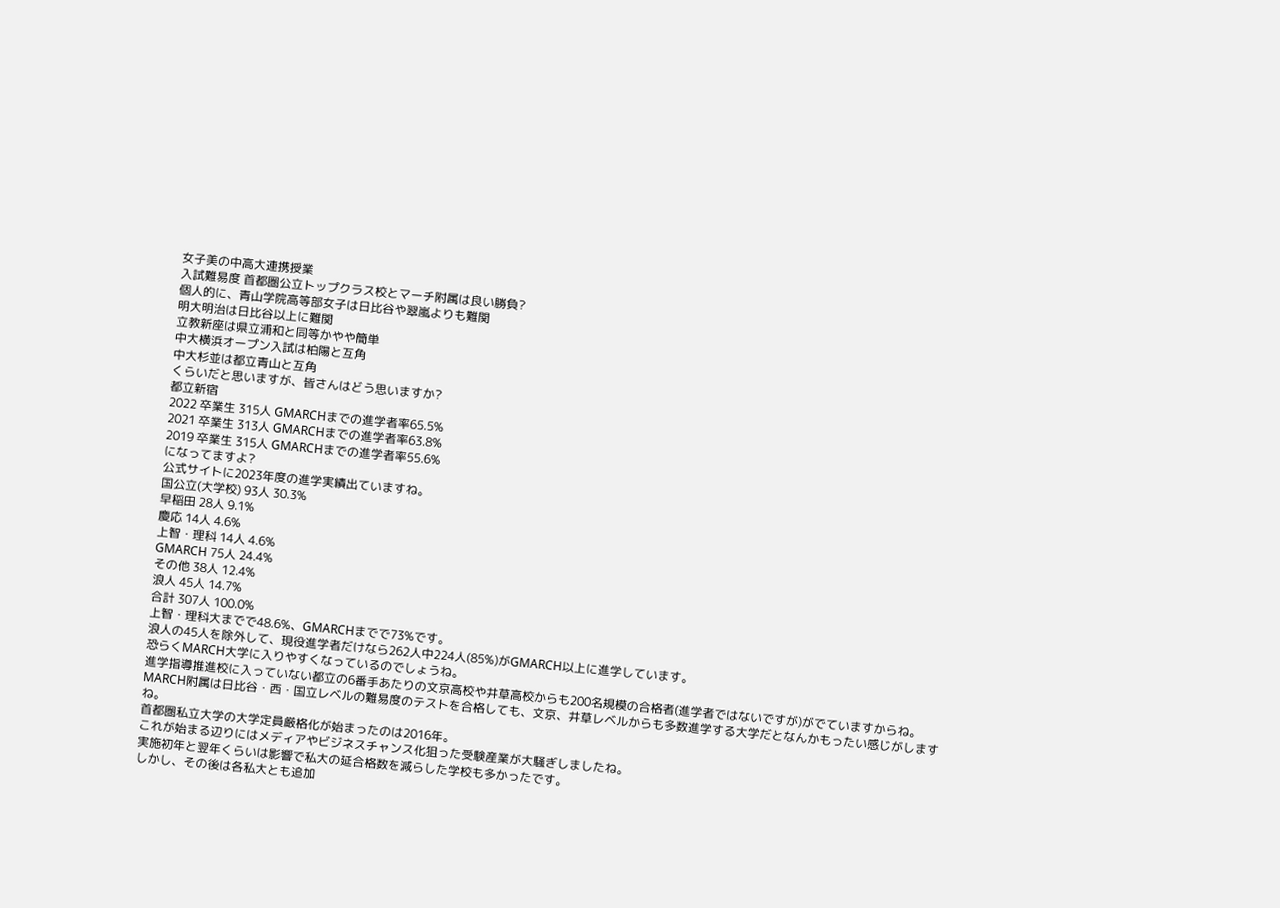女子美の中高大連携授業
入試難易度 首都圏公立トップクラス校とマーチ附属は良い勝負?
個人的に、青山学院高等部女子は日比谷や翠嵐よりも難関
明大明治は日比谷以上に難関
立教新座は県立浦和と同等かやや簡単
中大横浜オープン入試は柏陽と互角
中大杉並は都立青山と互角
くらいだと思いますが、皆さんはどう思いますか?
都立新宿
2022 卒業生 315人 GMARCHまでの進学者率65.5%
2021 卒業生 313人 GMARCHまでの進学者率63.8%
2019 卒業生 315人 GMARCHまでの進学者率55.6%
になってますよ?
公式サイトに2023年度の進学実績出ていますね。
国公立(大学校) 93人 30.3%
早稲田 28人 9.1%
慶応 14人 4.6%
上智・理科 14人 4.6%
GMARCH 75人 24.4%
その他 38人 12.4%
浪人 45人 14.7%
合計 307人 100.0%
上智・理科大までで48.6%、GMARCHまでで73%です。
浪人の45人を除外して、現役進学者だけなら262人中224人(85%)がGMARCH以上に進学しています。
恐らくMARCH大学に入りやすくなっているのでしょうね。
進学指導推進校に入っていない都立の6番手あたりの文京高校や井草高校からも200名規模の合格者(進学者ではないですが)がでていますからね。
MARCH附属は日比谷・西・国立レベルの難易度のテストを合格しても、文京、井草レベルからも多数進学する大学だとなんかもったい感じがしますね。
首都圏私立大学の大学定員厳格化が始まったのは2016年。
これが始まる辺りにはメディアやビジネスチャンス化狙った受験産業が大騒ぎしましたね。
実施初年と翌年くらいは影響で私大の延合格数を減らした学校も多かったです。
しかし、その後は各私大とも追加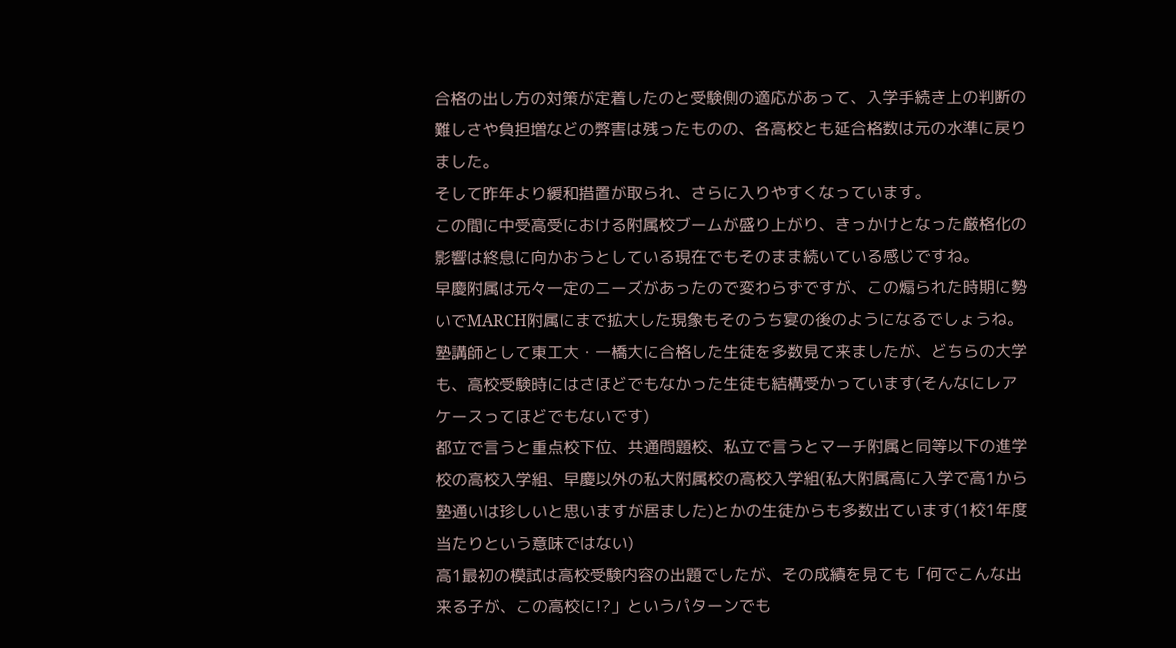合格の出し方の対策が定着したのと受験側の適応があって、入学手続き上の判断の難しさや負担増などの弊害は残ったものの、各高校とも延合格数は元の水準に戻りました。
そして昨年より緩和措置が取られ、さらに入りやすくなっています。
この間に中受高受における附属校ブームが盛り上がり、きっかけとなった厳格化の影響は終息に向かおうとしている現在でもそのまま続いている感じですね。
早慶附属は元々一定のニーズがあったので変わらずですが、この煽られた時期に勢いでMARCH附属にまで拡大した現象もそのうち宴の後のようになるでしょうね。
塾講師として東工大・一橋大に合格した生徒を多数見て来ましたが、どちらの大学も、高校受験時にはさほどでもなかった生徒も結構受かっています(そんなにレアケースってほどでもないです)
都立で言うと重点校下位、共通問題校、私立で言うとマーチ附属と同等以下の進学校の高校入学組、早慶以外の私大附属校の高校入学組(私大附属高に入学で高1から塾通いは珍しいと思いますが居ました)とかの生徒からも多数出ています(1校1年度当たりという意味ではない)
高1最初の模試は高校受験内容の出題でしたが、その成績を見ても「何でこんな出来る子が、この高校に!?」というパターンでも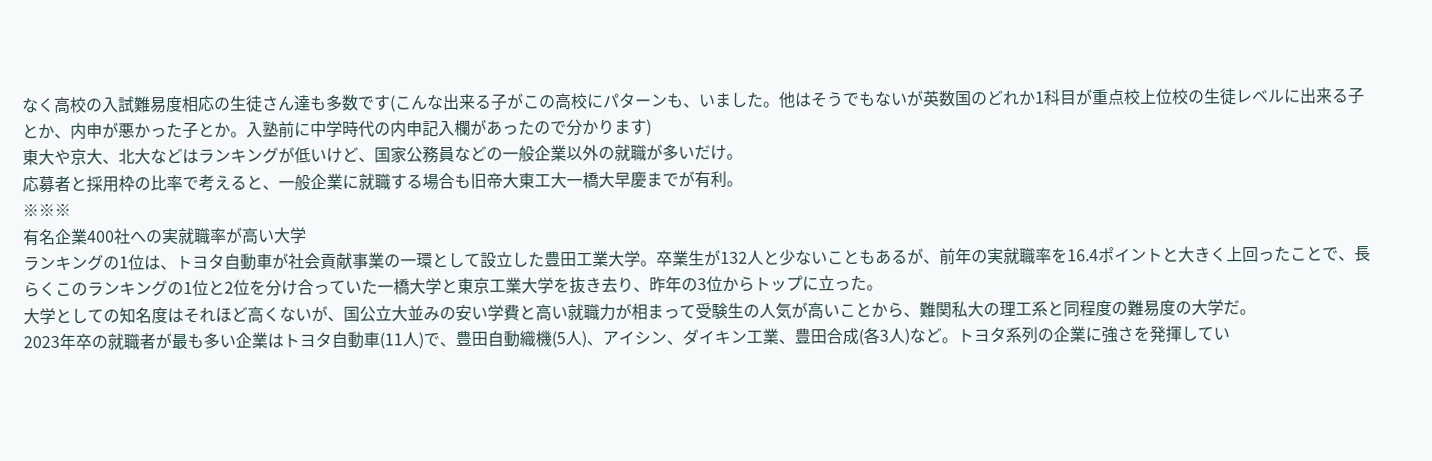なく高校の入試難易度相応の生徒さん達も多数です(こんな出来る子がこの高校にパターンも、いました。他はそうでもないが英数国のどれか1科目が重点校上位校の生徒レベルに出来る子とか、内申が悪かった子とか。入塾前に中学時代の内申記入欄があったので分かります)
東大や京大、北大などはランキングが低いけど、国家公務員などの一般企業以外の就職が多いだけ。
応募者と採用枠の比率で考えると、一般企業に就職する場合も旧帝大東工大一橋大早慶までが有利。
※※※
有名企業400社への実就職率が高い大学
ランキングの1位は、トヨタ自動車が社会貢献事業の一環として設立した豊田工業大学。卒業生が132人と少ないこともあるが、前年の実就職率を16.4ポイントと大きく上回ったことで、長らくこのランキングの1位と2位を分け合っていた一橋大学と東京工業大学を抜き去り、昨年の3位からトップに立った。
大学としての知名度はそれほど高くないが、国公立大並みの安い学費と高い就職力が相まって受験生の人気が高いことから、難関私大の理工系と同程度の難易度の大学だ。
2023年卒の就職者が最も多い企業はトヨタ自動車(11人)で、豊田自動織機(5人)、アイシン、ダイキン工業、豊田合成(各3人)など。トヨタ系列の企業に強さを発揮してい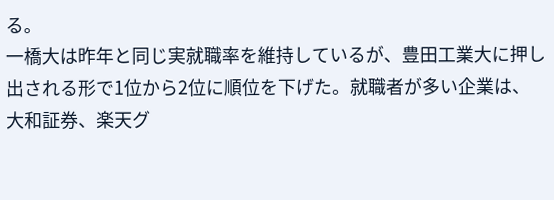る。
一橋大は昨年と同じ実就職率を維持しているが、豊田工業大に押し出される形で1位から2位に順位を下げた。就職者が多い企業は、大和証券、楽天グ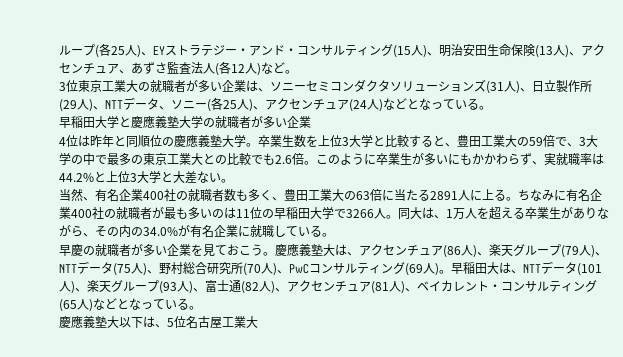ループ(各25人)、EYストラテジー・アンド・コンサルティング(15人)、明治安田生命保険(13人)、アクセンチュア、あずさ監査法人(各12人)など。
3位東京工業大の就職者が多い企業は、ソニーセミコンダクタソリューションズ(31人)、日立製作所(29人)、NTTデータ、ソニー(各25人)、アクセンチュア(24人)などとなっている。
早稲田大学と慶應義塾大学の就職者が多い企業
4位は昨年と同順位の慶應義塾大学。卒業生数を上位3大学と比較すると、豊田工業大の59倍で、3大学の中で最多の東京工業大との比較でも2.6倍。このように卒業生が多いにもかかわらず、実就職率は44.2%と上位3大学と大差ない。
当然、有名企業400社の就職者数も多く、豊田工業大の63倍に当たる2891人に上る。ちなみに有名企業400社の就職者が最も多いのは11位の早稲田大学で3266人。同大は、1万人を超える卒業生がありながら、その内の34.0%が有名企業に就職している。
早慶の就職者が多い企業を見ておこう。慶應義塾大は、アクセンチュア(86人)、楽天グループ(79人)、NTTデータ(75人)、野村総合研究所(70人)、PwCコンサルティング(69人)。早稲田大は、NTTデータ(101人)、楽天グループ(93人)、富士通(82人)、アクセンチュア(81人)、ベイカレント・コンサルティング(65人)などとなっている。
慶應義塾大以下は、5位名古屋工業大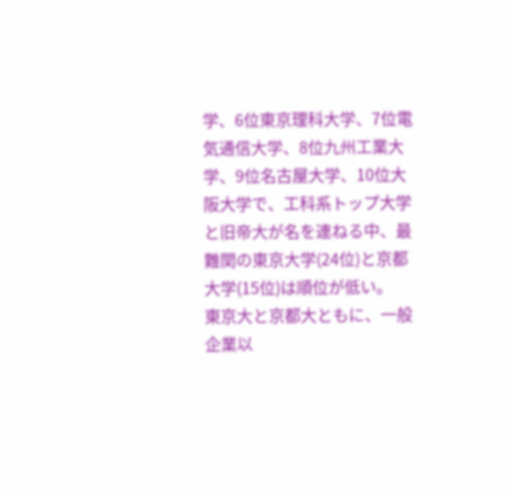学、6位東京理科大学、7位電気通信大学、8位九州工業大学、9位名古屋大学、10位大阪大学で、工科系トップ大学と旧帝大が名を連ねる中、最難関の東京大学(24位)と京都大学(15位)は順位が低い。
東京大と京都大ともに、一般企業以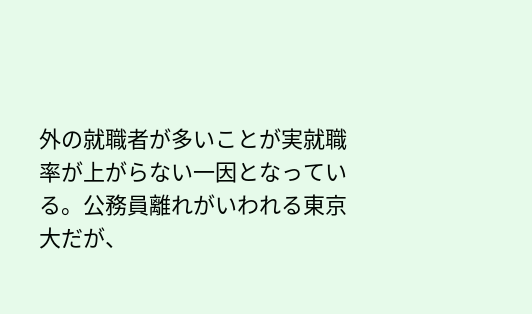外の就職者が多いことが実就職率が上がらない一因となっている。公務員離れがいわれる東京大だが、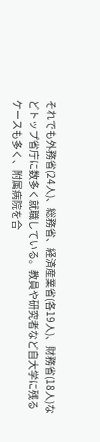それでも外務省(24人)、総務省、経済産業省(各19人)、財務省(18人)などトップ省庁に数多く就職している。教員や研究者など自大学に残るケースも多く、附属病院を合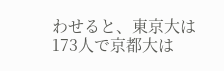わせると、東京大は173人で京都大は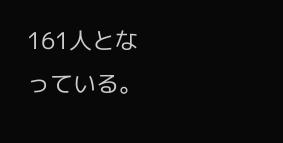161人となっている。